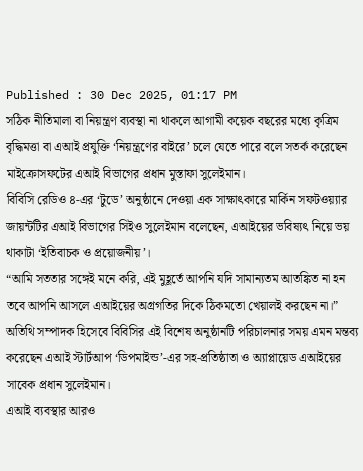Published : 30 Dec 2025, 01:17 PM
সঠিক নীতিমালা বা নিয়ন্ত্রণ ব্যবস্থা না থাকলে আগামী কয়েক বছরের মধ্যে কৃত্রিম বৃদ্ধিমত্তা বা এআই প্রযুক্তি ‘নিয়ন্ত্রণের বাইরে’ চলে যেতে পারে বলে সতর্ক করেছেন মাইক্রোসফটের এআই বিভাগের প্রধান মুস্তাফা সুলেইমান।
বিবিসি রেডিও ৪-এর ‘টুডে’ অনুষ্ঠানে দেওয়া এক সাক্ষাৎকারে মার্কিন সফটওয়্যার জায়ন্টটির এআই বিভাগের সিইও সুলেইমান বলেছেন, এআইয়ের ভবিষ্যৎ নিয়ে ভয় থাকাটা ‘ইতিবাচক ও প্রয়োজনীয়’।
“আমি সততার সঙ্গেই মনে করি, এই মুহূর্তে আপনি যদি সামান্যতম আতঙ্কিত না হন তবে আপনি আসলে এআইয়ের অগ্রগতির দিকে ঠিকমতো খেয়ালই করছেন না।”
অতিথি সম্পাদক হিসেবে বিবিসির এই বিশেষ অনুষ্ঠানটি পরিচালনার সময় এমন মন্তব্য করেছেন এআই স্টার্টআপ ‘ডিপমাইন্ড’-এর সহ-প্রতিষ্ঠাতা ও অ্যাপ্লায়েড এআইয়ের সাবেক প্রধান সুলেইমান।
এআই ব্যবস্থার আরও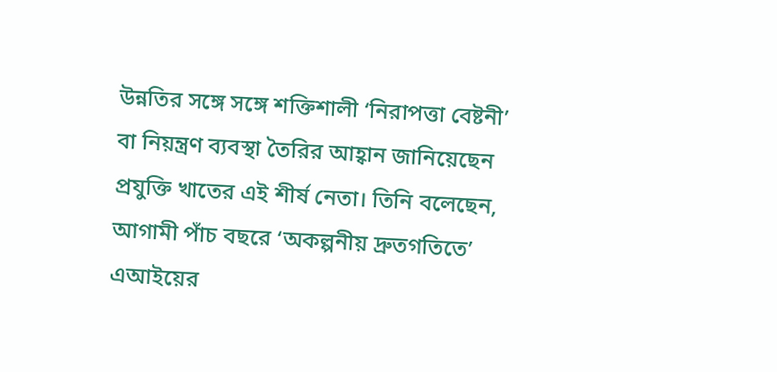উন্নতির সঙ্গে সঙ্গে শক্তিশালী ‘নিরাপত্তা বেষ্টনী’ বা নিয়ন্ত্রণ ব্যবস্থা তৈরির আহ্বান জানিয়েছেন প্রযুক্তি খাতের এই শীর্ষ নেতা। তিনি বলেছেন, আগামী পাঁচ বছরে ‘অকল্পনীয় দ্রুতগতিতে’ এআইয়ের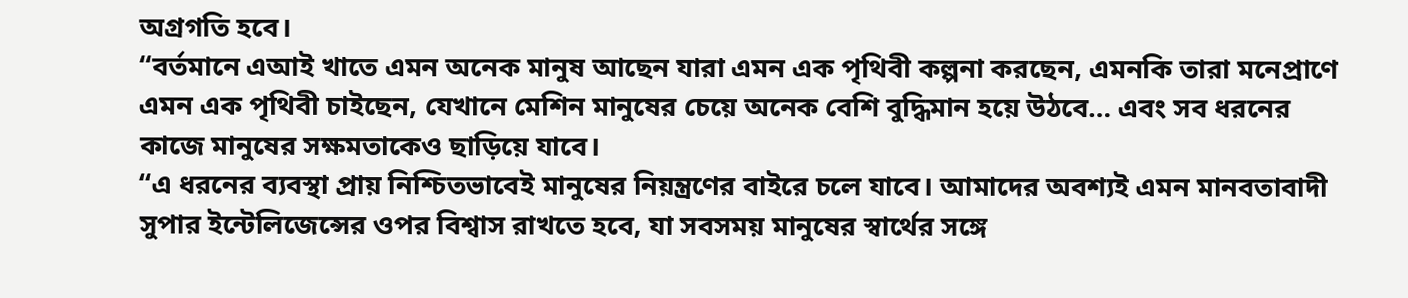অগ্রগতি হবে।
“বর্তমানে এআই খাতে এমন অনেক মানুষ আছেন যারা এমন এক পৃথিবী কল্পনা করছেন, এমনকি তারা মনেপ্রাণে এমন এক পৃথিবী চাইছেন, যেখানে মেশিন মানুষের চেয়ে অনেক বেশি বুদ্ধিমান হয়ে উঠবে… এবং সব ধরনের কাজে মানুষের সক্ষমতাকেও ছাড়িয়ে যাবে।
“এ ধরনের ব্যবস্থা প্রায় নিশ্চিতভাবেই মানুষের নিয়ন্ত্রণের বাইরে চলে যাবে। আমাদের অবশ্যই এমন মানবতাবাদী সুপার ইন্টেলিজেন্সের ওপর বিশ্বাস রাখতে হবে, যা সবসময় মানুষের স্বার্থের সঙ্গে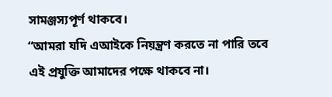সামঞ্জস্যপূর্ণ থাকবে।
“আমরা যদি এআইকে নিয়ন্ত্রণ করতে না পারি তবে এই প্রযুক্তি আমাদের পক্ষে থাকবে না।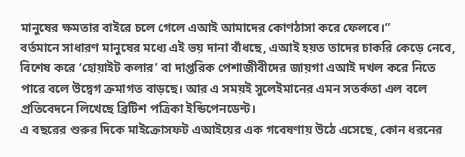মানুষের ক্ষমতার বাইরে চলে গেলে এআই আমাদের কোণঠাসা করে ফেলবে।”
বর্তমানে সাধারণ মানুষের মধ্যে এই ভয় দানা বাঁধছে, এআই হয়ত তাদের চাকরি কেড়ে নেবে, বিশেষ করে ‘হোয়াইট কলার’ বা দাপ্তরিক পেশাজীবীদের জায়গা এআই দখল করে নিতে পারে বলে উদ্বেগ ক্রমাগত বাড়ছে। আর এ সময়ই সুলেইমানের এমন সতর্কতা এল বলে প্রতিবেদনে লিখেছে ব্রিটিশ পত্রিকা ইন্ডিপেনডেন্ট।
এ বছরের শুরুর দিকে মাইক্রোসফট এআইয়ের এক গবেষণায় উঠে এসেছে, কোন ধরনের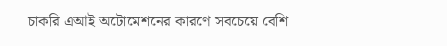চাকরি এআই অটোমেশনের কারণে সবচেয়ে বেশি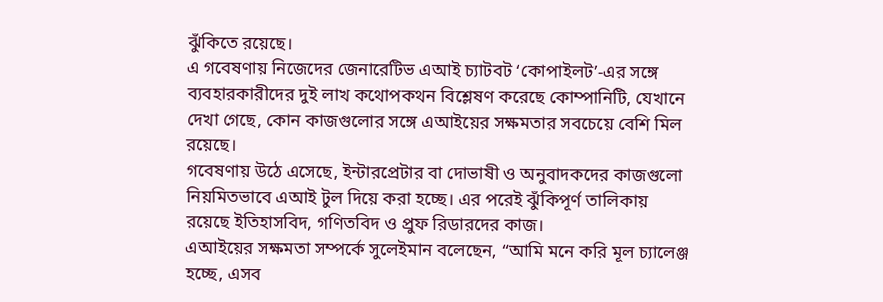ঝুঁকিতে রয়েছে।
এ গবেষণায় নিজেদের জেনারেটিভ এআই চ্যাটবট ‘কোপাইলট’-এর সঙ্গে ব্যবহারকারীদের দুই লাখ কথোপকথন বিশ্লেষণ করেছে কোম্পানিটি, যেখানে দেখা গেছে, কোন কাজগুলোর সঙ্গে এআইয়ের সক্ষমতার সবচেয়ে বেশি মিল রয়েছে।
গবেষণায় উঠে এসেছে, ইন্টারপ্রেটার বা দোভাষী ও অনুবাদকদের কাজগুলো নিয়মিতভাবে এআই টুল দিয়ে করা হচ্ছে। এর পরেই ঝুঁকিপূর্ণ তালিকায় রয়েছে ইতিহাসবিদ, গণিতবিদ ও প্রুফ রিডারদের কাজ।
এআইয়ের সক্ষমতা সম্পর্কে সুলেইমান বলেছেন, “আমি মনে করি মূল চ্যালেঞ্জ হচ্ছে, এসব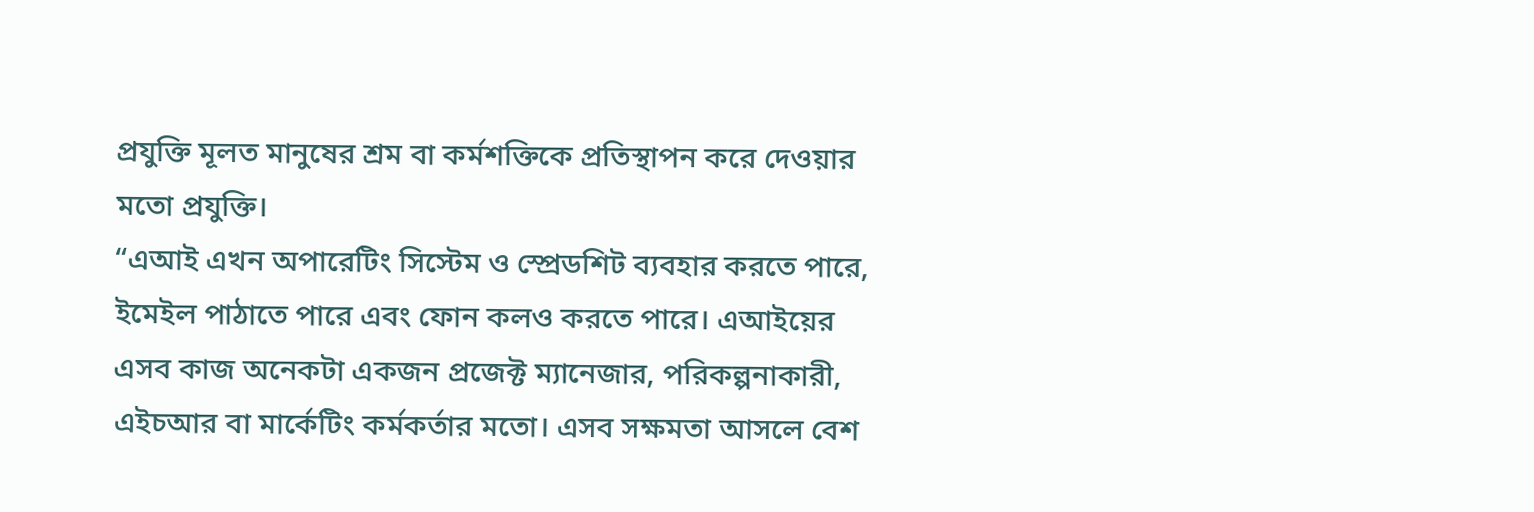প্রযুক্তি মূলত মানুষের শ্রম বা কর্মশক্তিকে প্রতিস্থাপন করে দেওয়ার মতো প্রযুক্তি।
“এআই এখন অপারেটিং সিস্টেম ও স্প্রেডশিট ব্যবহার করতে পারে, ইমেইল পাঠাতে পারে এবং ফোন কলও করতে পারে। এআইয়ের এসব কাজ অনেকটা একজন প্রজেক্ট ম্যানেজার, পরিকল্পনাকারী, এইচআর বা মার্কেটিং কর্মকর্তার মতো। এসব সক্ষমতা আসলে বেশ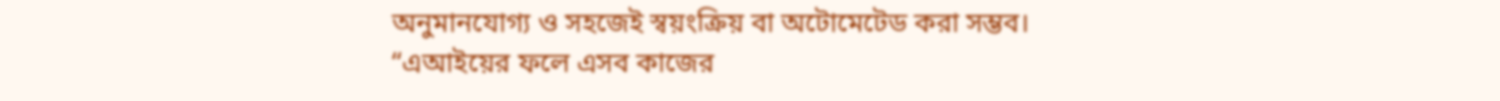অনুমানযোগ্য ও সহজেই স্বয়ংক্রিয় বা অটোমেটেড করা সম্ভব।
“এআইয়ের ফলে এসব কাজের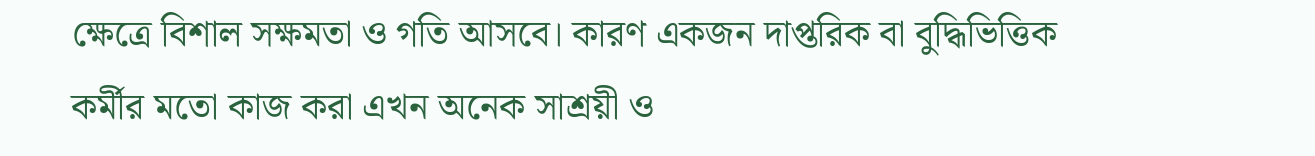ক্ষেত্রে বিশাল সক্ষমতা ও গতি আসবে। কারণ একজন দাপ্তরিক বা বুদ্ধিভিত্তিক কর্মীর মতো কাজ করা এখন অনেক সাশ্রয়ী ও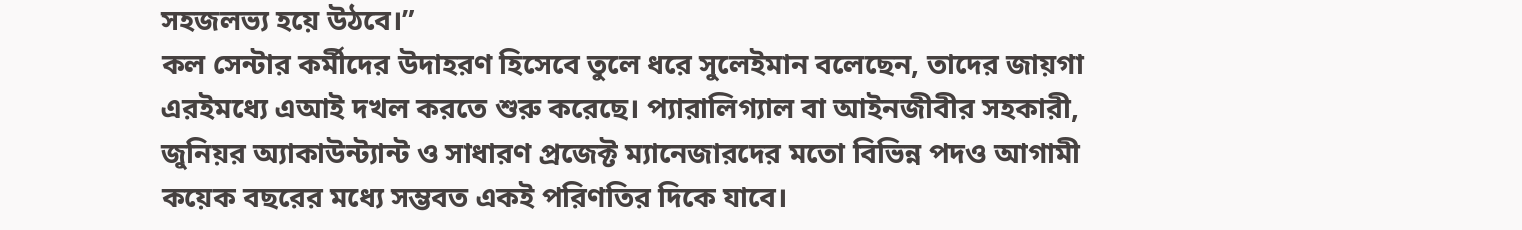সহজলভ্য হয়ে উঠবে।”
কল সেন্টার কর্মীদের উদাহরণ হিসেবে তুলে ধরে সুলেইমান বলেছেন, তাদের জায়গা এরইমধ্যে এআই দখল করতে শুরু করেছে। প্যারালিগ্যাল বা আইনজীবীর সহকারী, জুনিয়র অ্যাকাউন্ট্যান্ট ও সাধারণ প্রজেক্ট ম্যানেজারদের মতো বিভিন্ন পদও আগামী কয়েক বছরের মধ্যে সম্ভবত একই পরিণতির দিকে যাবে।